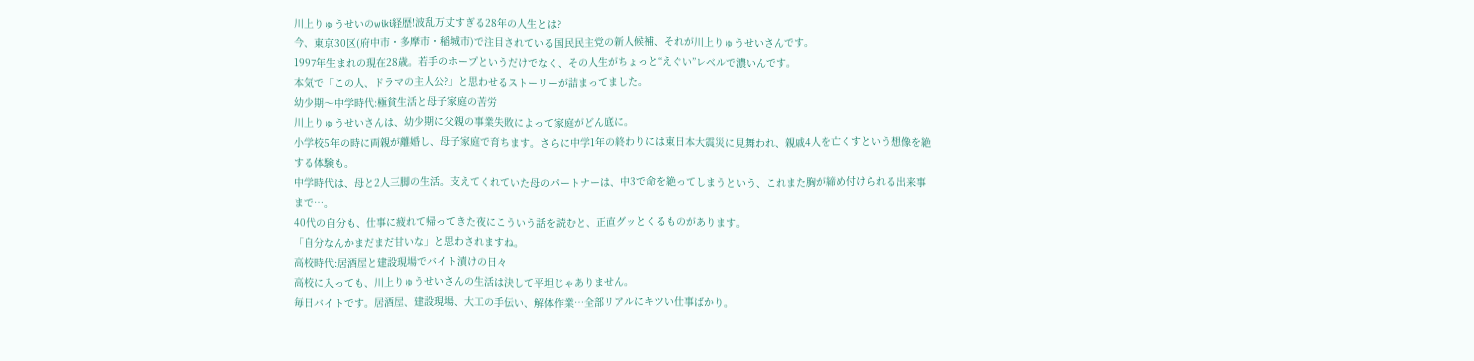川上りゅうせいのwiki経歴!波乱万丈すぎる28年の人生とは?
今、東京30区(府中市・多摩市・稲城市)で注目されている国民民主党の新人候補、それが川上りゅうせいさんです。
1997年生まれの現在28歳。若手のホープというだけでなく、その人生がちょっと“えぐい”レベルで濃いんです。
本気で「この人、ドラマの主人公?」と思わせるストーリーが詰まってました。
幼少期〜中学時代:極貧生活と母子家庭の苦労
川上りゅうせいさんは、幼少期に父親の事業失敗によって家庭がどん底に。
小学校5年の時に両親が離婚し、母子家庭で育ちます。さらに中学1年の終わりには東日本大震災に見舞われ、親戚4人を亡くすという想像を絶する体験も。
中学時代は、母と2人三脚の生活。支えてくれていた母のパートナーは、中3で命を絶ってしまうという、これまた胸が締め付けられる出来事まで…。
40代の自分も、仕事に疲れて帰ってきた夜にこういう話を読むと、正直グッとくるものがあります。
「自分なんかまだまだ甘いな」と思わされますね。
高校時代:居酒屋と建設現場でバイト漬けの日々
高校に入っても、川上りゅうせいさんの生活は決して平坦じゃありません。
毎日バイトです。居酒屋、建設現場、大工の手伝い、解体作業…全部リアルにキツい仕事ばかり。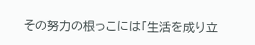その努力の根っこには「生活を成り立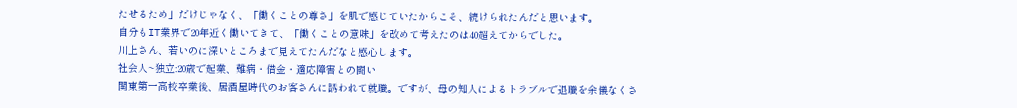たせるため」だけじゃなく、「働くことの尊さ」を肌で感じていたからこそ、続けられたんだと思います。
自分もIT業界で20年近く働いてきて、「働くことの意味」を改めて考えたのは40超えてからでした。
川上さん、若いのに深いところまで見えてたんだなと感心します。
社会人~独立:20歳で起業、難病・借金・適応障害との闘い
関東第一高校卒業後、居酒屋時代のお客さんに誘われて就職。ですが、母の知人によるトラブルで退職を余儀なくさ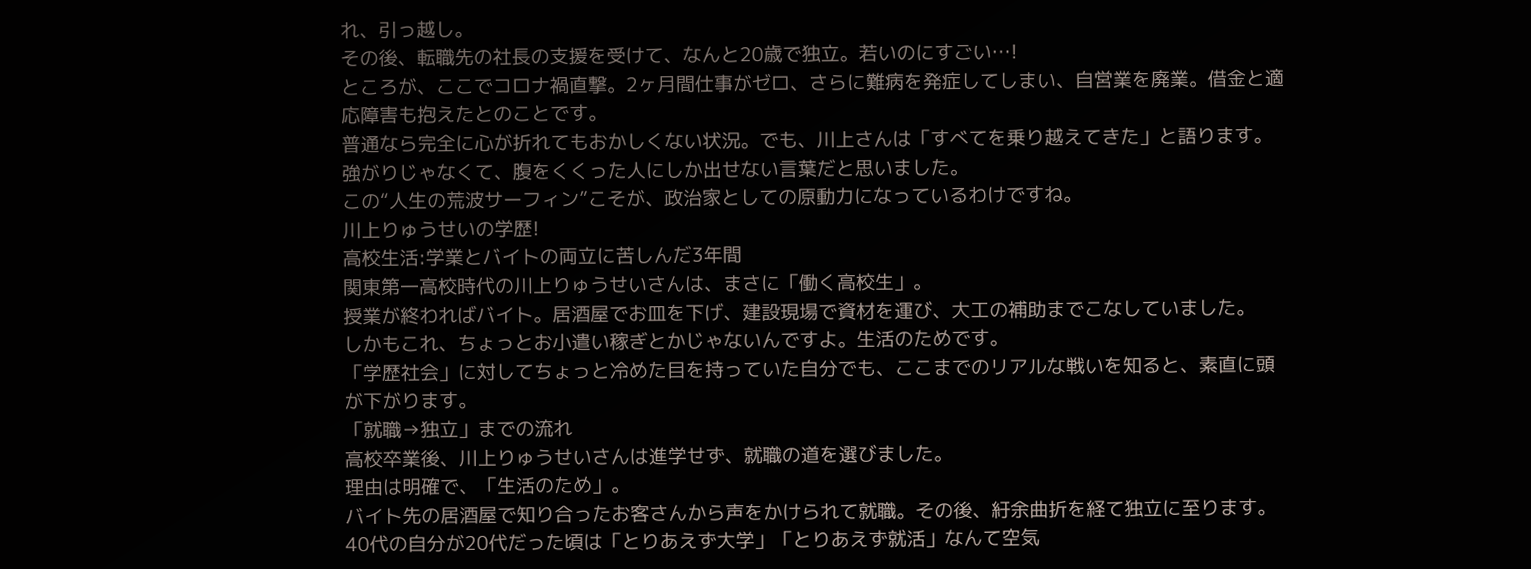れ、引っ越し。
その後、転職先の社長の支援を受けて、なんと20歳で独立。若いのにすごい…!
ところが、ここでコロナ禍直撃。2ヶ月間仕事がゼロ、さらに難病を発症してしまい、自営業を廃業。借金と適応障害も抱えたとのことです。
普通なら完全に心が折れてもおかしくない状況。でも、川上さんは「すべてを乗り越えてきた」と語ります。
強がりじゃなくて、腹をくくった人にしか出せない言葉だと思いました。
この“人生の荒波サーフィン”こそが、政治家としての原動力になっているわけですね。
川上りゅうせいの学歴!
高校生活:学業とバイトの両立に苦しんだ3年間
関東第一高校時代の川上りゅうせいさんは、まさに「働く高校生」。
授業が終わればバイト。居酒屋でお皿を下げ、建設現場で資材を運び、大工の補助までこなしていました。
しかもこれ、ちょっとお小遣い稼ぎとかじゃないんですよ。生活のためです。
「学歴社会」に対してちょっと冷めた目を持っていた自分でも、ここまでのリアルな戦いを知ると、素直に頭が下がります。
「就職→独立」までの流れ
高校卒業後、川上りゅうせいさんは進学せず、就職の道を選びました。
理由は明確で、「生活のため」。
バイト先の居酒屋で知り合ったお客さんから声をかけられて就職。その後、紆余曲折を経て独立に至ります。
40代の自分が20代だった頃は「とりあえず大学」「とりあえず就活」なんて空気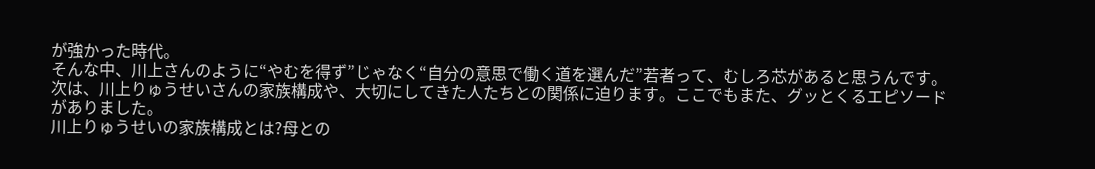が強かった時代。
そんな中、川上さんのように“やむを得ず”じゃなく“自分の意思で働く道を選んだ”若者って、むしろ芯があると思うんです。
次は、川上りゅうせいさんの家族構成や、大切にしてきた人たちとの関係に迫ります。ここでもまた、グッとくるエピソードがありました。
川上りゅうせいの家族構成とは?母との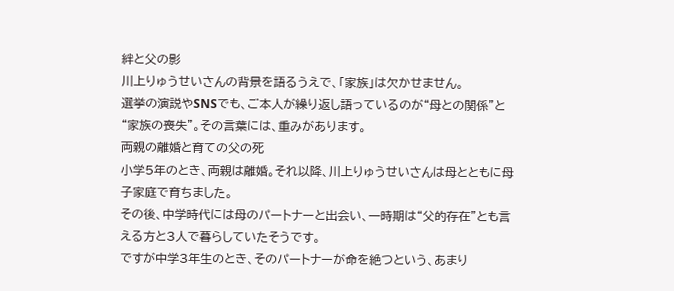絆と父の影
川上りゅうせいさんの背景を語るうえで、「家族」は欠かせません。
選挙の演説やSNSでも、ご本人が繰り返し語っているのが“母との関係”と“家族の喪失”。その言葉には、重みがあります。
両親の離婚と育ての父の死
小学5年のとき、両親は離婚。それ以降、川上りゅうせいさんは母とともに母子家庭で育ちました。
その後、中学時代には母のパートナーと出会い、一時期は“父的存在”とも言える方と3人で暮らしていたそうです。
ですが中学3年生のとき、そのパートナーが命を絶つという、あまり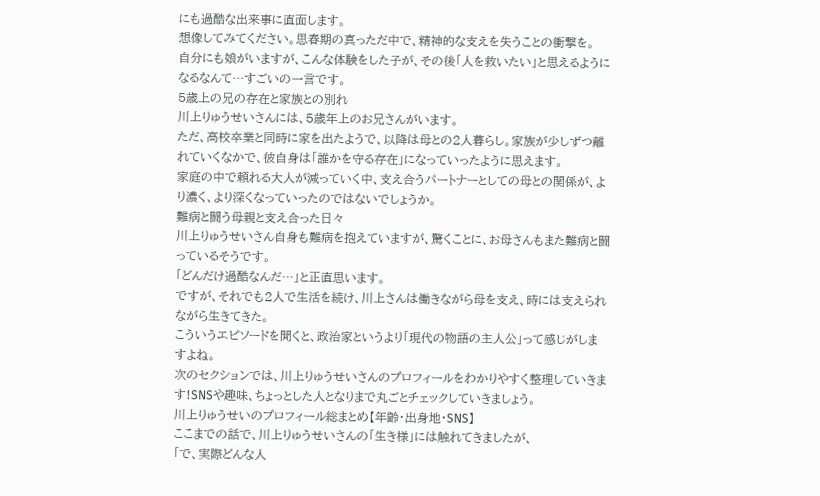にも過酷な出来事に直面します。
想像してみてください。思春期の真っただ中で、精神的な支えを失うことの衝撃を。
自分にも娘がいますが、こんな体験をした子が、その後「人を救いたい」と思えるようになるなんて…すごいの一言です。
5歳上の兄の存在と家族との別れ
川上りゅうせいさんには、5歳年上のお兄さんがいます。
ただ、高校卒業と同時に家を出たようで、以降は母との2人暮らし。家族が少しずつ離れていくなかで、彼自身は「誰かを守る存在」になっていったように思えます。
家庭の中で頼れる大人が減っていく中、支え合うパートナーとしての母との関係が、より濃く、より深くなっていったのではないでしょうか。
難病と闘う母親と支え合った日々
川上りゅうせいさん自身も難病を抱えていますが、驚くことに、お母さんもまた難病と闘っているそうです。
「どんだけ過酷なんだ…」と正直思います。
ですが、それでも2人で生活を続け、川上さんは働きながら母を支え、時には支えられながら生きてきた。
こういうエピソードを聞くと、政治家というより「現代の物語の主人公」って感じがしますよね。
次のセクションでは、川上りゅうせいさんのプロフィールをわかりやすく整理していきます!SNSや趣味、ちょっとした人となりまで丸ごとチェックしていきましょう。
川上りゅうせいのプロフィール総まとめ【年齢・出身地・SNS】
ここまでの話で、川上りゅうせいさんの「生き様」には触れてきましたが、
「で、実際どんな人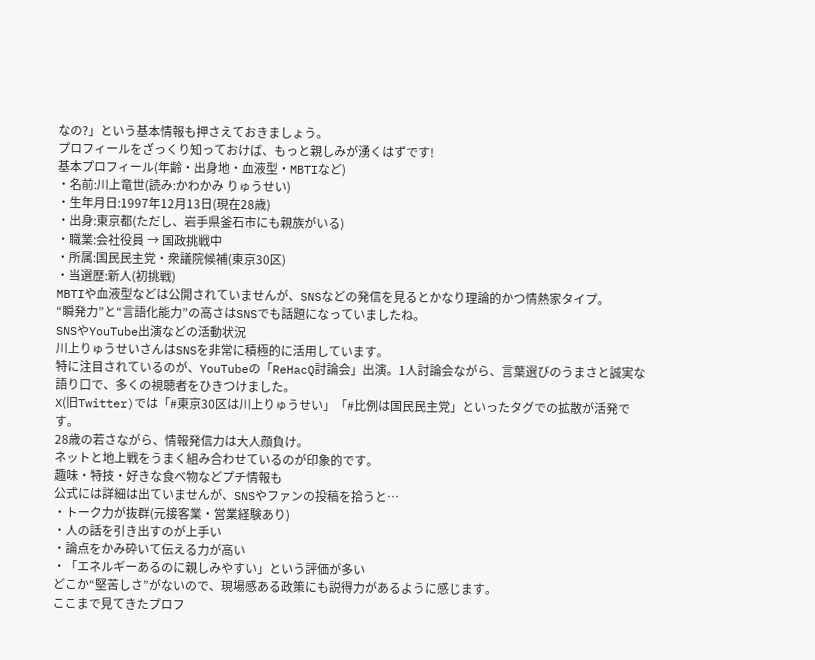なの?」という基本情報も押さえておきましょう。
プロフィールをざっくり知っておけば、もっと親しみが湧くはずです!
基本プロフィール(年齢・出身地・血液型・MBTIなど)
・名前:川上竜世(読み:かわかみ りゅうせい)
・生年月日:1997年12月13日(現在28歳)
・出身:東京都(ただし、岩手県釜石市にも親族がいる)
・職業:会社役員 → 国政挑戦中
・所属:国民民主党・衆議院候補(東京30区)
・当選歴:新人(初挑戦)
MBTIや血液型などは公開されていませんが、SNSなどの発信を見るとかなり理論的かつ情熱家タイプ。
“瞬発力”と“言語化能力”の高さはSNSでも話題になっていましたね。
SNSやYouTube出演などの活動状況
川上りゅうせいさんはSNSを非常に積極的に活用しています。
特に注目されているのが、YouTubeの「ReHacQ討論会」出演。1人討論会ながら、言葉選びのうまさと誠実な語り口で、多くの視聴者をひきつけました。
X(旧Twitter)では「#東京30区は川上りゅうせい」「#比例は国民民主党」といったタグでの拡散が活発です。
28歳の若さながら、情報発信力は大人顔負け。
ネットと地上戦をうまく組み合わせているのが印象的です。
趣味・特技・好きな食べ物などプチ情報も
公式には詳細は出ていませんが、SNSやファンの投稿を拾うと…
・トーク力が抜群(元接客業・営業経験あり)
・人の話を引き出すのが上手い
・論点をかみ砕いて伝える力が高い
・「エネルギーあるのに親しみやすい」という評価が多い
どこか“堅苦しさ”がないので、現場感ある政策にも説得力があるように感じます。
ここまで見てきたプロフ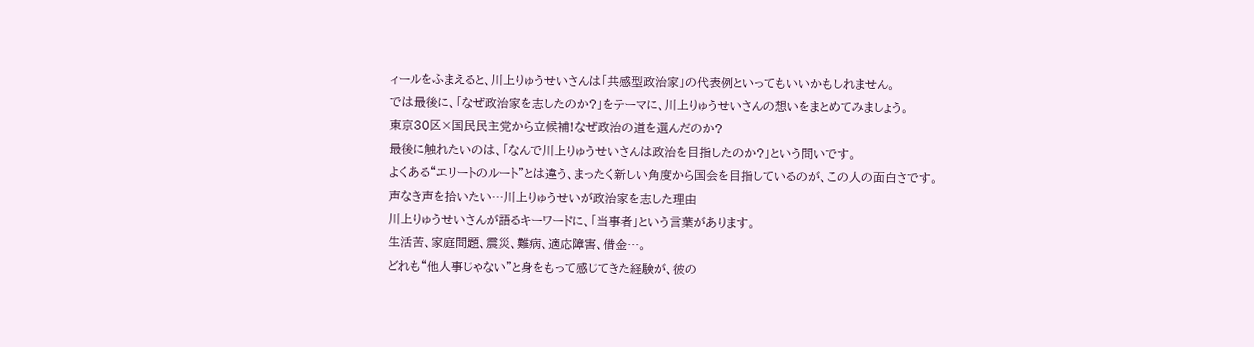ィールをふまえると、川上りゅうせいさんは「共感型政治家」の代表例といってもいいかもしれません。
では最後に、「なぜ政治家を志したのか?」をテーマに、川上りゅうせいさんの想いをまとめてみましょう。
東京30区×国民民主党から立候補!なぜ政治の道を選んだのか?
最後に触れたいのは、「なんで川上りゅうせいさんは政治を目指したのか?」という問いです。
よくある“エリートのルート”とは違う、まったく新しい角度から国会を目指しているのが、この人の面白さです。
声なき声を拾いたい…川上りゅうせいが政治家を志した理由
川上りゅうせいさんが語るキーワードに、「当事者」という言葉があります。
生活苦、家庭問題、震災、難病、適応障害、借金…。
どれも“他人事じゃない”と身をもって感じてきた経験が、彼の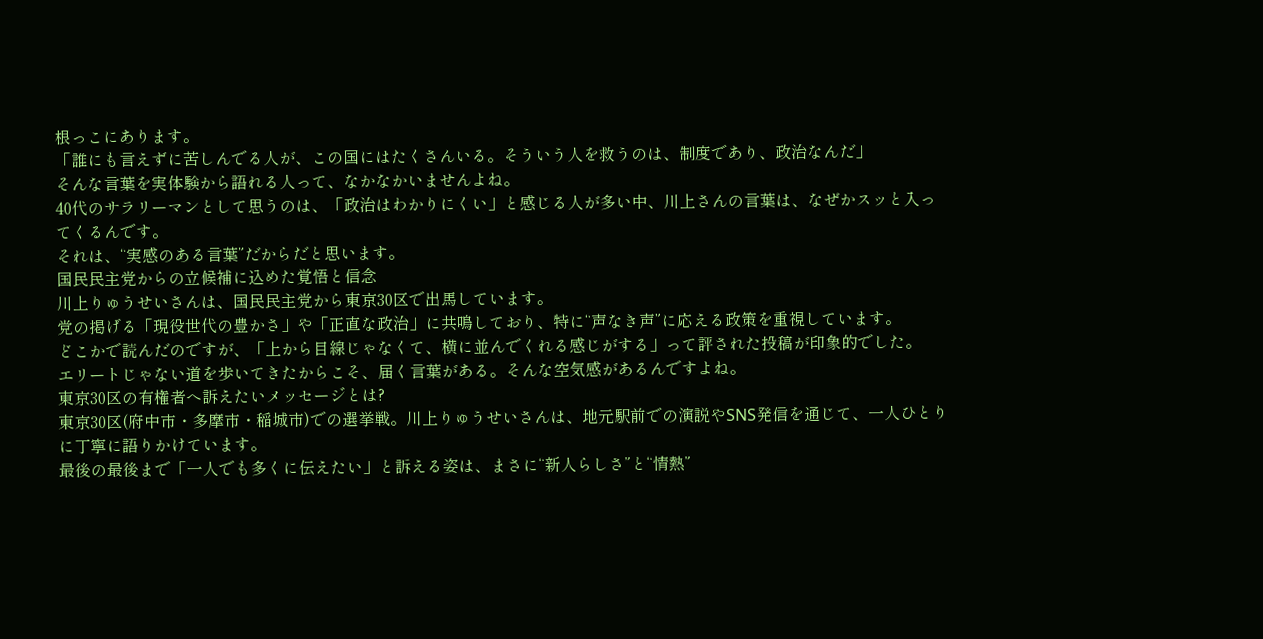根っこにあります。
「誰にも言えずに苦しんでる人が、この国にはたくさんいる。そういう人を救うのは、制度であり、政治なんだ」
そんな言葉を実体験から語れる人って、なかなかいませんよね。
40代のサラリーマンとして思うのは、「政治はわかりにくい」と感じる人が多い中、川上さんの言葉は、なぜかスッと入ってくるんです。
それは、“実感のある言葉”だからだと思います。
国民民主党からの立候補に込めた覚悟と信念
川上りゅうせいさんは、国民民主党から東京30区で出馬しています。
党の掲げる「現役世代の豊かさ」や「正直な政治」に共鳴しており、特に“声なき声”に応える政策を重視しています。
どこかで読んだのですが、「上から目線じゃなくて、横に並んでくれる感じがする」って評された投稿が印象的でした。
エリートじゃない道を歩いてきたからこそ、届く言葉がある。そんな空気感があるんですよね。
東京30区の有権者へ訴えたいメッセージとは?
東京30区(府中市・多摩市・稲城市)での選挙戦。川上りゅうせいさんは、地元駅前での演説やSNS発信を通じて、一人ひとりに丁寧に語りかけています。
最後の最後まで「一人でも多くに伝えたい」と訴える姿は、まさに“新人らしさ”と“情熱”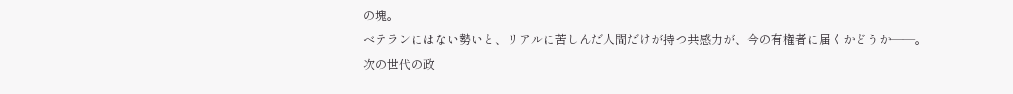の塊。
ベテランにはない勢いと、リアルに苦しんだ人間だけが持つ共感力が、今の有権者に届くかどうか――。
次の世代の政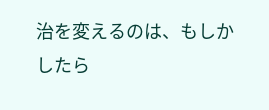治を変えるのは、もしかしたら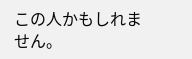この人かもしれません。